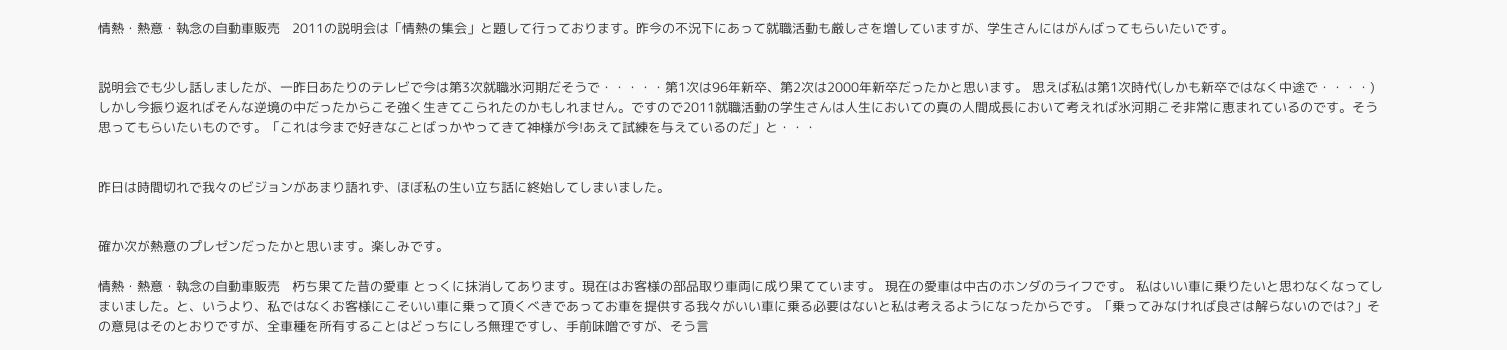情熱・熱意・執念の自動車販売   2011の説明会は「情熱の集会」と題して行っております。昨今の不況下にあって就職活動も厳しさを増していますが、学生さんにはがんばってもらいたいです。


説明会でも少し話しましたが、一昨日あたりのテレビで今は第3次就職氷河期だそうで・・・・・第1次は96年新卒、第2次は2000年新卒だったかと思います。 思えば私は第1次時代(しかも新卒ではなく中途で・・・・)しかし今振り返ればそんな逆境の中だったからこそ強く生きてこられたのかもしれません。ですので2011就職活動の学生さんは人生においての真の人間成長において考えれば氷河期こそ非常に恵まれているのです。そう思ってもらいたいものです。「これは今まで好きなことばっかやってきて神様が今!あえて試練を与えているのだ」と・・・


昨日は時間切れで我々のビジョンがあまり語れず、ほぼ私の生い立ち話に終始してしまいました。


確か次が熱意のプレゼンだったかと思います。楽しみです。

情熱・熱意・執念の自動車販売   朽ち果てた昔の愛車 とっくに抹消してあります。現在はお客様の部品取り車両に成り果てています。 現在の愛車は中古のホンダのライフです。 私はいい車に乗りたいと思わなくなってしまいました。と、いうより、私ではなくお客様にこそいい車に乗って頂くべきであってお車を提供する我々がいい車に乗る必要はないと私は考えるようになったからです。「乗ってみなければ良さは解らないのでは?」その意見はそのとおりですが、全車種を所有することはどっちにしろ無理ですし、手前味噌ですが、そう言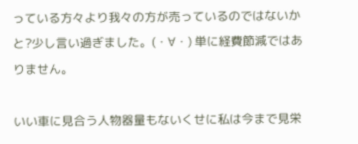っている方々より我々の方が売っているのではないかと?少し言い過ぎました。(・∀・) 単に経費節減ではありません。

いい車に見合う人物器量もないくせに私は今まで見栄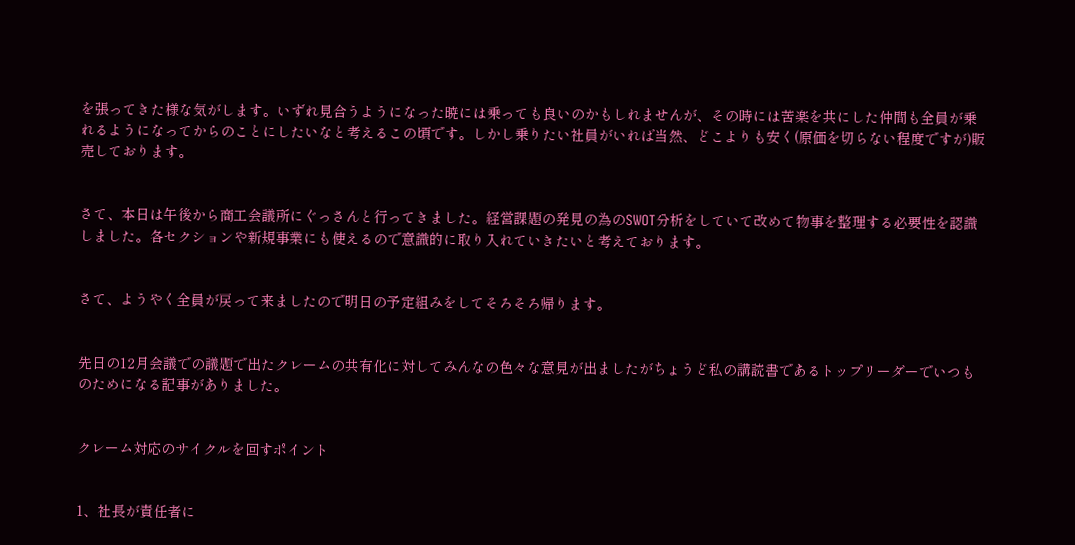を張ってきた様な気がします。いずれ見合うようになった暁には乗っても良いのかもしれませんが、その時には苦楽を共にした仲間も全員が乗れるようになってからのことにしたいなと考えるこの頃です。しかし乗りたい社員がいれば当然、どこよりも安く(原価を切らない程度ですが)販売しております。


さて、本日は午後から商工会議所にぐっさんと行ってきました。経営課題の発見の為のSWOT分析をしていて改めて物事を整理する必要性を認識しました。各セクションや新規事業にも使えるので意識的に取り入れていきたいと考えております。


さて、ようやく全員が戻って来ましたので明日の予定組みをしてそろそろ帰ります。


先日の12月会議での議題で出たクレームの共有化に対してみんなの色々な意見が出ましたがちょうど私の講読書であるトップリーダーでいつものためになる記事がありました。


クレーム対応のサイクルを回すポイント


1、社長が責任者に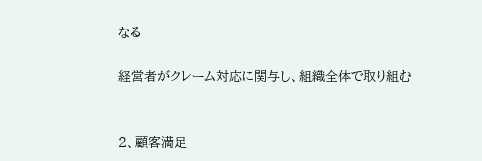なる

経営者がクレーム対応に関与し、組織全体で取り組む


2、顧客満足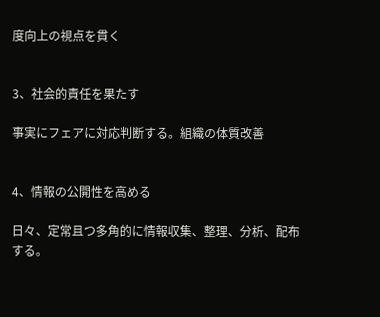度向上の視点を貫く


3、社会的責任を果たす

事実にフェアに対応判断する。組織の体質改善


4、情報の公開性を高める

日々、定常且つ多角的に情報収集、整理、分析、配布する。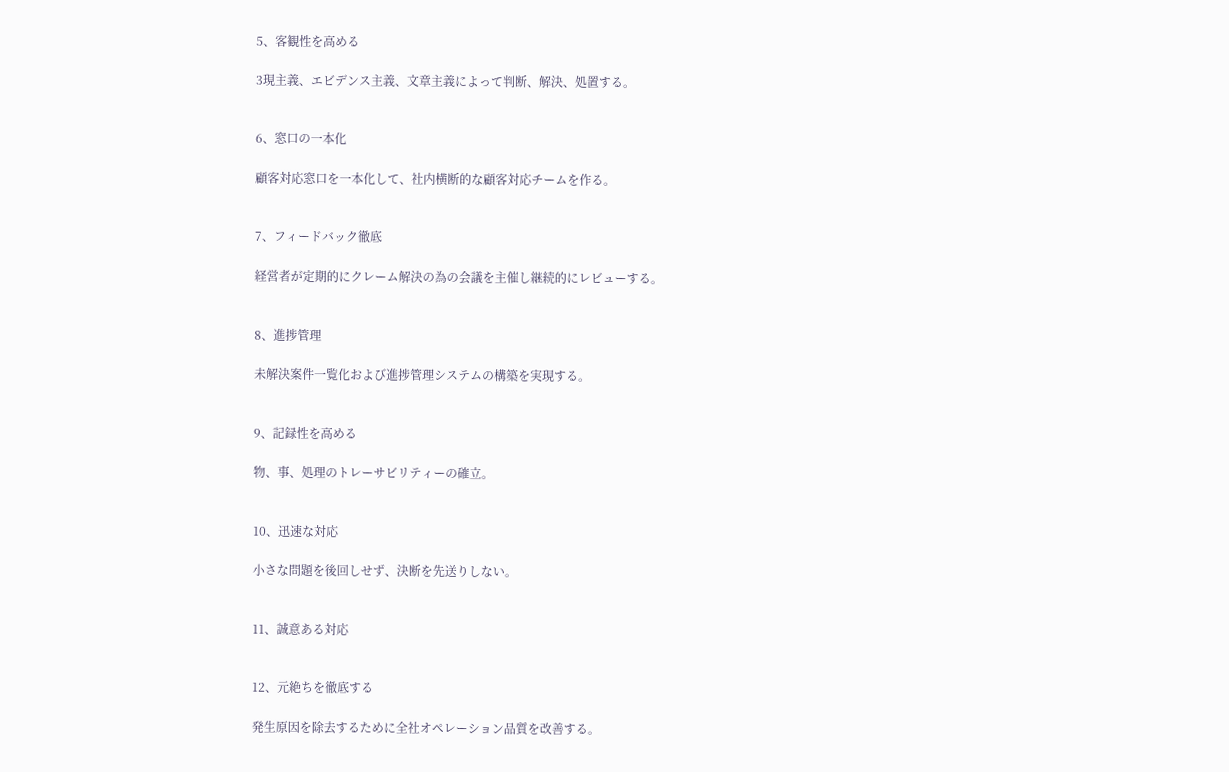5、客観性を高める

3現主義、エビデンス主義、文章主義によって判断、解決、処置する。


6、窓口の一本化

顧客対応窓口を一本化して、社内横断的な顧客対応チームを作る。


7、フィードバック徹底

経営者が定期的にクレーム解決の為の会議を主催し継続的にレビューする。


8、進捗管理

未解決案件一覧化および進捗管理システムの構築を実現する。


9、記録性を高める

物、事、処理のトレーサビリティーの確立。


10、迅速な対応

小さな問題を後回しせず、決断を先送りしない。


11、誠意ある対応


12、元絶ちを徹底する

発生原因を除去するために全社オペレーション品質を改善する。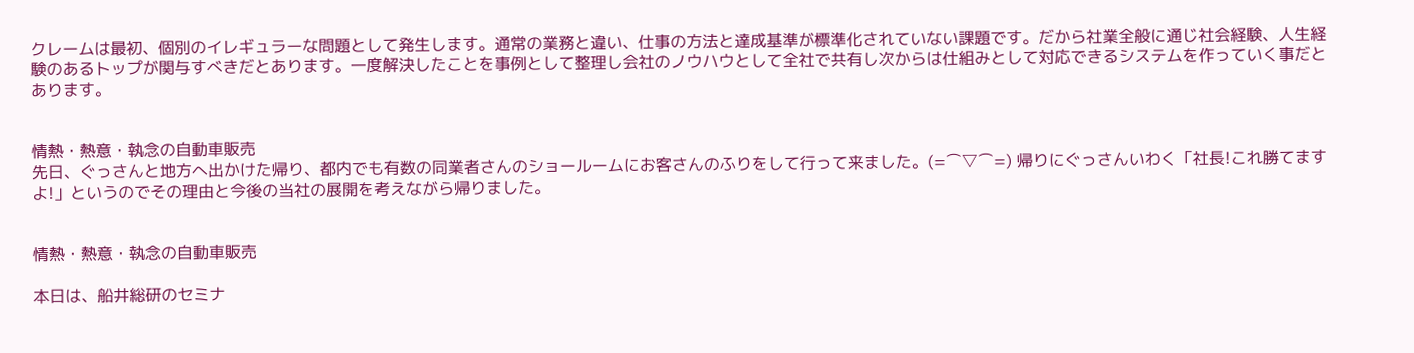クレームは最初、個別のイレギュラーな問題として発生します。通常の業務と違い、仕事の方法と達成基準が標準化されていない課題です。だから社業全般に通じ社会経験、人生経験のあるトップが関与すべきだとあります。一度解決したことを事例として整理し会社のノウハウとして全社で共有し次からは仕組みとして対応できるシステムを作っていく事だとあります。


情熱・熱意・執念の自動車販売
先日、ぐっさんと地方へ出かけた帰り、都内でも有数の同業者さんのショールームにお客さんのふりをして行って来ました。(=⌒▽⌒=) 帰りにぐっさんいわく「社長!これ勝てますよ!」というのでその理由と今後の当社の展開を考えながら帰りました。


情熱・熱意・執念の自動車販売

本日は、船井総研のセミナ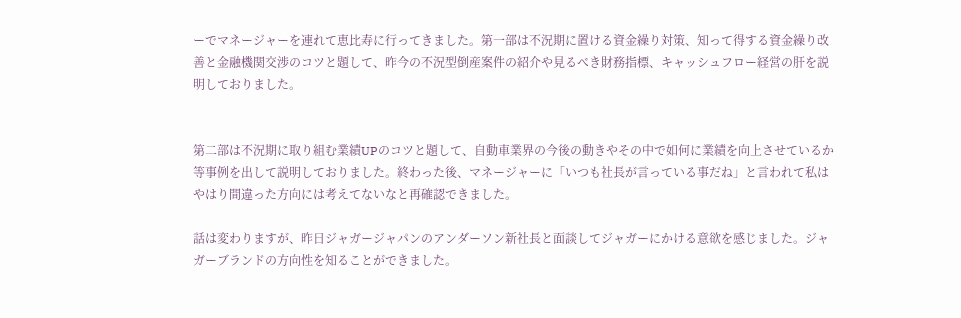ーでマネージャーを連れて恵比寿に行ってきました。第一部は不況期に置ける資金繰り対策、知って得する資金繰り改善と金融機関交渉のコツと題して、昨今の不況型倒産案件の紹介や見るべき財務指標、キャッシュフロー経営の肝を説明しておりました。


第二部は不況期に取り組む業績UPのコツと題して、自動車業界の今後の動きやその中で如何に業績を向上させているか等事例を出して説明しておりました。終わった後、マネージャーに「いつも社長が言っている事だね」と言われて私はやはり間違った方向には考えてないなと再確認できました。

話は変わりますが、昨日ジャガージャパンのアンダーソン新社長と面談してジャガーにかける意欲を感じました。ジャガーブランドの方向性を知ることができました。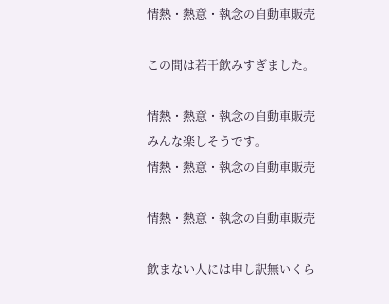情熱・熱意・執念の自動車販売

この間は若干飲みすぎました。

情熱・熱意・執念の自動車販売
みんな楽しそうです。
情熱・熱意・執念の自動車販売

情熱・熱意・執念の自動車販売

飲まない人には申し訳無いくら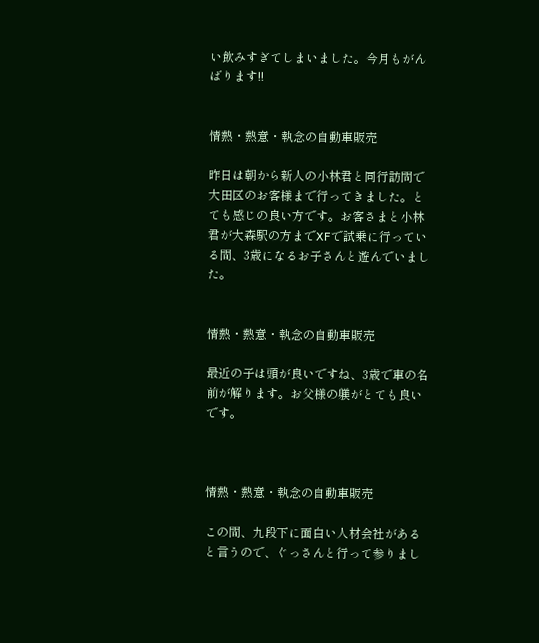い飲みすぎてしまいました。今月もがんばります!!


情熱・熱意・執念の自動車販売

昨日は朝から新人の小林君と同行訪問で大田区のお客様まで行ってきました。とても感じの良い方です。お客さまと小林君が大森駅の方までXFで試乗に行っている間、3歳になるお子さんと遊んでいました。


情熱・熱意・執念の自動車販売

最近の子は頭が良いですね、3歳で車の名前が解ります。お父様の躾がとても良いです。



情熱・熱意・執念の自動車販売

この間、九段下に面白い人材会社があると言うので、ぐっさんと行って参りまし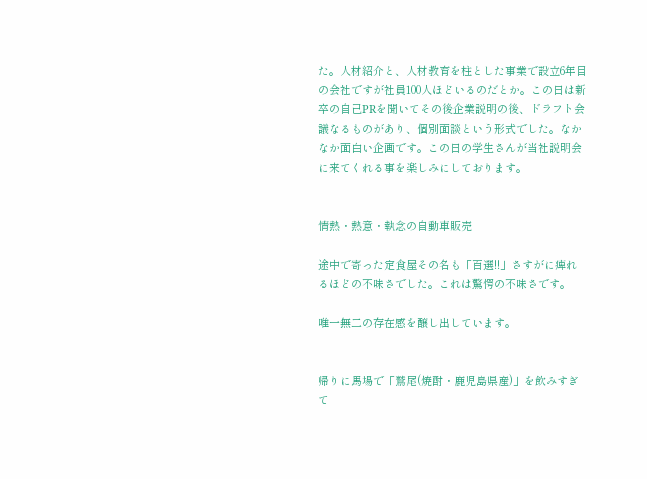た。人材紹介と、人材教育を柱とした事業で設立6年目の会社ですが社員100人ほどいるのだとか。この日は新卒の自己PRを聞いてその後企業説明の後、ドラフト会議なるものがあり、個別面談という形式でした。なかなか面白い企画です。この日の学生さんが当社説明会に来てくれる事を楽しみにしております。


情熱・熱意・執念の自動車販売

途中で寄った定食屋その名も「百選!!」さすがに痺れるほどの不味さでした。これは驚愕の不味さです。

唯一無二の存在感を醸し出しています。


帰りに馬場で「鷲尾(焼酎・鹿児島県産)」を飲みすぎて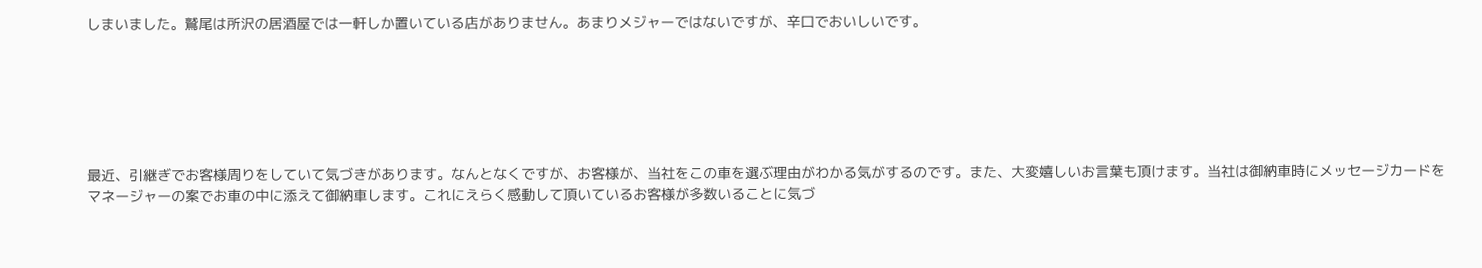しまいました。鷲尾は所沢の居酒屋では一軒しか置いている店がありません。あまりメジャーではないですが、辛口でおいしいです。






最近、引継ぎでお客様周りをしていて気づきがあります。なんとなくですが、お客様が、当社をこの車を選ぶ理由がわかる気がするのです。また、大変嬉しいお言葉も頂けます。当社は御納車時にメッセージカードをマネージャーの案でお車の中に添えて御納車します。これにえらく感動して頂いているお客様が多数いることに気づ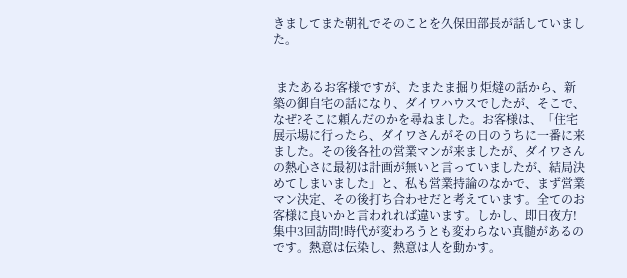きましてまた朝礼でそのことを久保田部長が話していました。


 またあるお客様ですが、たまたま掘り炬燵の話から、新築の御自宅の話になり、ダイワハウスでしたが、そこで、なぜ?そこに頼んだのかを尋ねました。お客様は、「住宅展示場に行ったら、ダイワさんがその日のうちに一番に来ました。その後各社の営業マンが来ましたが、ダイワさんの熱心さに最初は計画が無いと言っていましたが、結局決めてしまいました」と、私も営業持論のなかで、まず営業マン決定、その後打ち合わせだと考えています。全てのお客様に良いかと言われれば違います。しかし、即日夜方!集中3回訪問!時代が変わろうとも変わらない真髄があるのです。熱意は伝染し、熱意は人を動かす。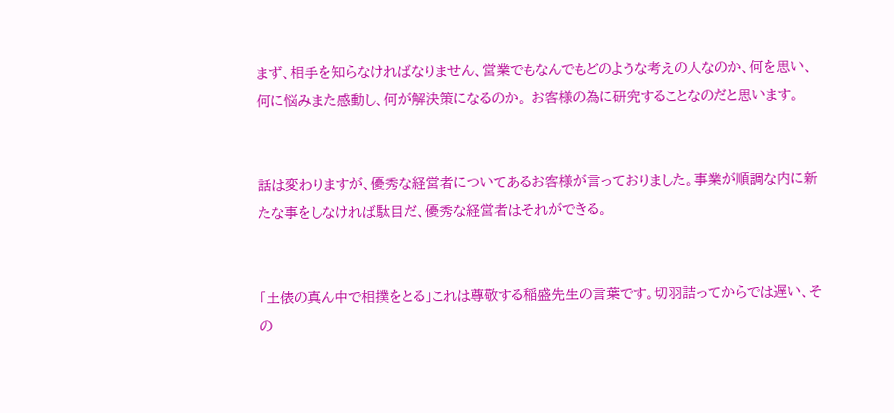まず、相手を知らなければなりません、営業でもなんでもどのような考えの人なのか、何を思い、何に悩みまた感動し、何が解決策になるのか。 お客様の為に研究することなのだと思います。


話は変わりますが、優秀な経営者についてあるお客様が言っておりました。事業が順調な内に新たな事をしなければ駄目だ、優秀な経営者はそれができる。


「土俵の真ん中で相撲をとる」これは尊敬する稲盛先生の言葉です。切羽詰ってからでは遅い、その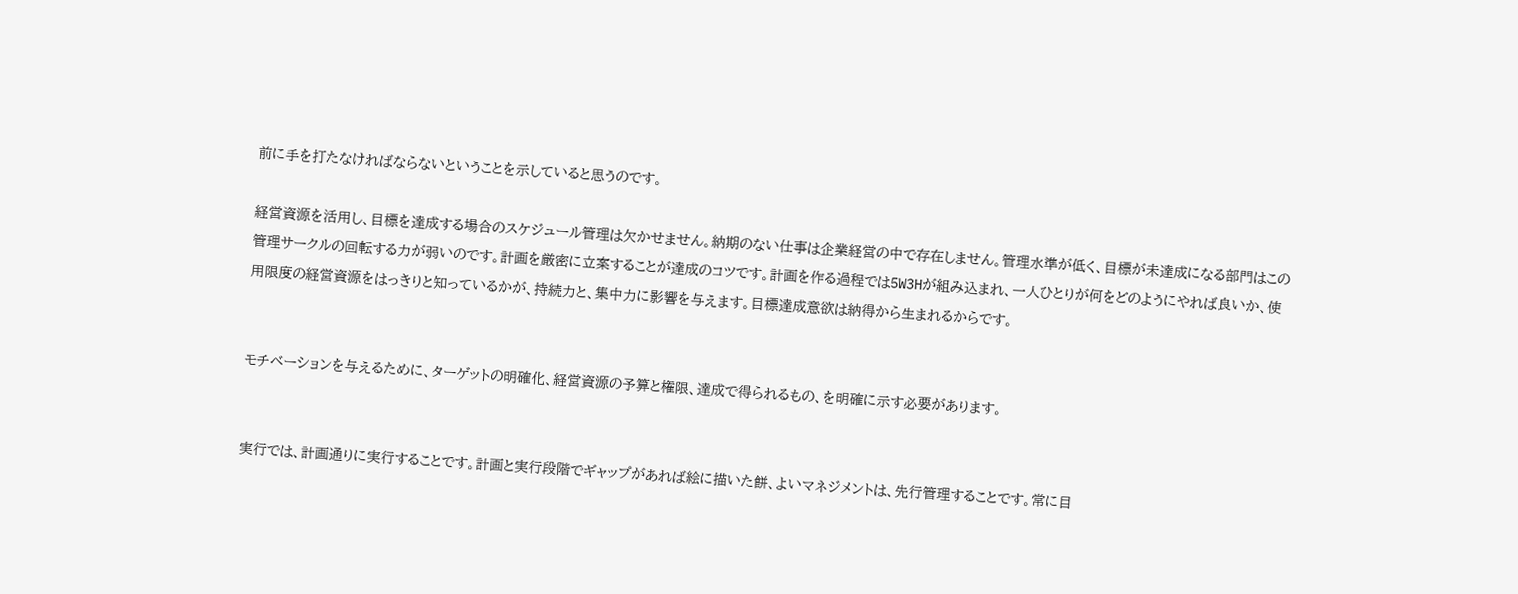前に手を打たなければならないということを示していると思うのです。

経営資源を活用し、目標を達成する場合のスケジュール管理は欠かせません。納期のない仕事は企業経営の中で存在しません。管理水準が低く、目標が未達成になる部門はこの管理サークルの回転する力が弱いのです。計画を厳密に立案することが達成のコツです。計画を作る過程では5W3Hが組み込まれ、一人ひとりが何をどのようにやれば良いか、使用限度の経営資源をはっきりと知っているかが、持続力と、集中力に影響を与えます。目標達成意欲は納得から生まれるからです。


モチベーションを与えるために、ターゲットの明確化、経営資源の予算と権限、達成で得られるもの、を明確に示す必要があります。


実行では、計画通りに実行することです。計画と実行段階でギャップがあれば絵に描いた餅、よいマネジメントは、先行管理することです。常に目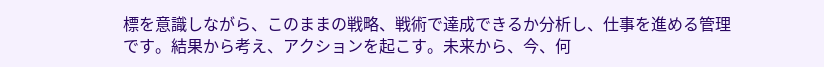標を意識しながら、このままの戦略、戦術で達成できるか分析し、仕事を進める管理です。結果から考え、アクションを起こす。未来から、今、何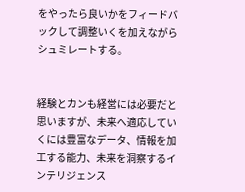をやったら良いかをフィードバックして調整いくを加えながらシュミレートする。


経験とカンも経営には必要だと思いますが、未来へ適応していくには豊富なデータ、情報を加工する能力、未来を洞察するインテリジェンス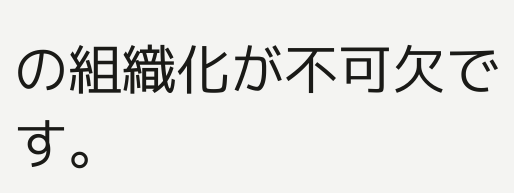の組織化が不可欠です。